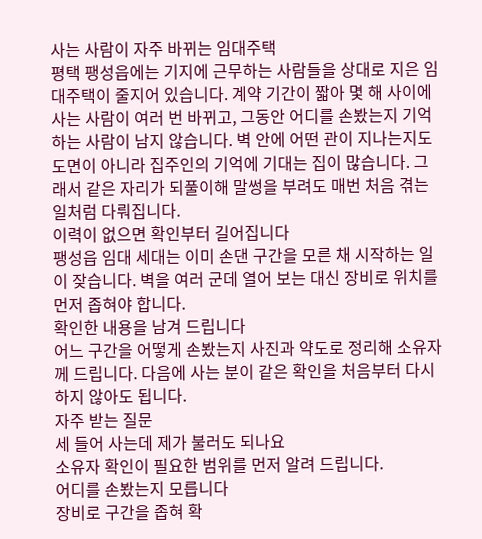사는 사람이 자주 바뀌는 임대주택
평택 팽성읍에는 기지에 근무하는 사람들을 상대로 지은 임대주택이 줄지어 있습니다. 계약 기간이 짧아 몇 해 사이에 사는 사람이 여러 번 바뀌고, 그동안 어디를 손봤는지 기억하는 사람이 남지 않습니다. 벽 안에 어떤 관이 지나는지도 도면이 아니라 집주인의 기억에 기대는 집이 많습니다. 그래서 같은 자리가 되풀이해 말썽을 부려도 매번 처음 겪는 일처럼 다뤄집니다.
이력이 없으면 확인부터 길어집니다
팽성읍 임대 세대는 이미 손댄 구간을 모른 채 시작하는 일이 잦습니다. 벽을 여러 군데 열어 보는 대신 장비로 위치를 먼저 좁혀야 합니다.
확인한 내용을 남겨 드립니다
어느 구간을 어떻게 손봤는지 사진과 약도로 정리해 소유자께 드립니다. 다음에 사는 분이 같은 확인을 처음부터 다시 하지 않아도 됩니다.
자주 받는 질문
세 들어 사는데 제가 불러도 되나요
소유자 확인이 필요한 범위를 먼저 알려 드립니다.
어디를 손봤는지 모릅니다
장비로 구간을 좁혀 확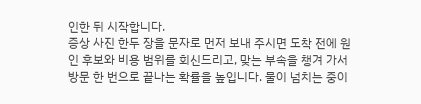인한 뒤 시작합니다.
증상 사진 한두 장을 문자로 먼저 보내 주시면 도착 전에 원인 후보와 비용 범위를 회신드리고, 맞는 부속을 챙겨 가서 방문 한 번으로 끝나는 확률을 높입니다. 물이 넘치는 중이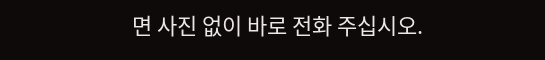면 사진 없이 바로 전화 주십시오.